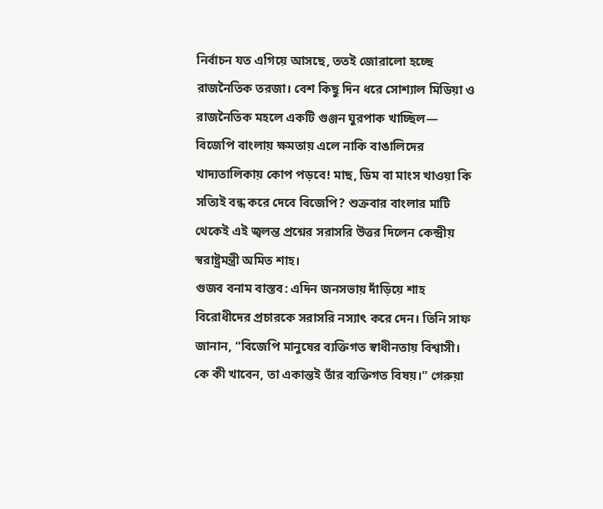নির্বাচন যত এগিয়ে আসছে, ততই জোরালো হচ্ছে রাজনৈতিক তরজা। বেশ কিছু দিন ধরে সোশ্যাল মিডিয়া ও রাজনৈতিক মহলে একটি গুঞ্জন ঘুরপাক খাচ্ছিল— বিজেপি বাংলায় ক্ষমতায় এলে নাকি বাঙালিদের খাদ্যতালিকায় কোপ পড়বে! মাছ, ডিম বা মাংস খাওয়া কি সত্যিই বন্ধ করে দেবে বিজেপি? শুক্রবার বাংলার মাটি থেকেই এই জ্বলন্ত প্রশ্নের সরাসরি উত্তর দিলেন কেন্দ্রীয় স্বরাষ্ট্রমন্ত্রী অমিত শাহ।
গুজব বনাম বাস্তব: এদিন জনসভায় দাঁড়িয়ে শাহ বিরোধীদের প্রচারকে সরাসরি নস্যাৎ করে দেন। তিনি সাফ জানান, “বিজেপি মানুষের ব্যক্তিগত স্বাধীনতায় বিশ্বাসী। কে কী খাবেন, তা একান্তই তাঁর ব্যক্তিগত বিষয়।” গেরুয়া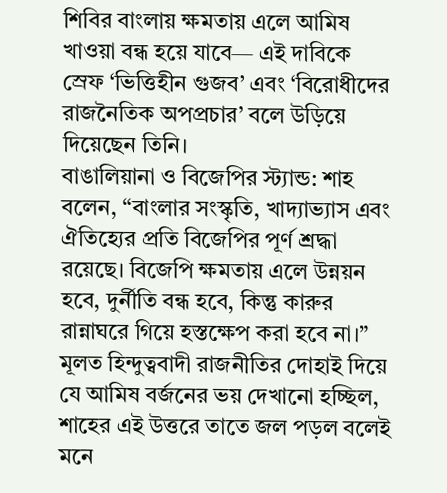শিবির বাংলায় ক্ষমতায় এলে আমিষ খাওয়া বন্ধ হয়ে যাবে— এই দাবিকে স্রেফ ‘ভিত্তিহীন গুজব’ এবং ‘বিরোধীদের রাজনৈতিক অপপ্রচার’ বলে উড়িয়ে দিয়েছেন তিনি।
বাঙালিয়ানা ও বিজেপির স্ট্যান্ড: শাহ বলেন, “বাংলার সংস্কৃতি, খাদ্যাভ্যাস এবং ঐতিহ্যের প্রতি বিজেপির পূর্ণ শ্রদ্ধা রয়েছে। বিজেপি ক্ষমতায় এলে উন্নয়ন হবে, দুর্নীতি বন্ধ হবে, কিন্তু কারুর রান্নাঘরে গিয়ে হস্তক্ষেপ করা হবে না।” মূলত হিন্দুত্ববাদী রাজনীতির দোহাই দিয়ে যে আমিষ বর্জনের ভয় দেখানো হচ্ছিল, শাহের এই উত্তরে তাতে জল পড়ল বলেই মনে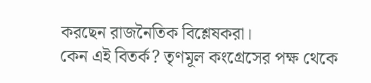করছেন রাজনৈতিক বিশ্লেষকরা।
কেন এই বিতর্ক? তৃণমূল কংগ্রেসের পক্ষ থেকে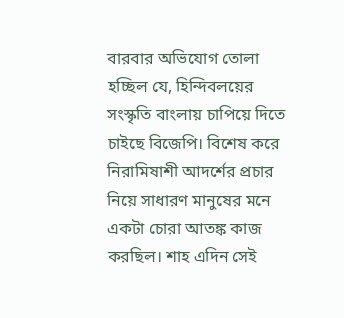বারবার অভিযোগ তোলা হচ্ছিল যে, হিন্দিবলয়ের সংস্কৃতি বাংলায় চাপিয়ে দিতে চাইছে বিজেপি। বিশেষ করে নিরামিষাশী আদর্শের প্রচার নিয়ে সাধারণ মানুষের মনে একটা চোরা আতঙ্ক কাজ করছিল। শাহ এদিন সেই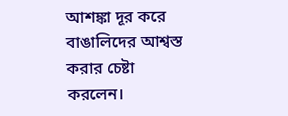আশঙ্কা দূর করে বাঙালিদের আশ্বস্ত করার চেষ্টা করলেন।